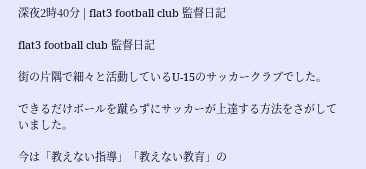深夜2時40分 | flat3 football club 監督日記

flat3 football club 監督日記

街の片隅で細々と活動しているU-15のサッカークラブでした。

できるだけボールを蹴らずにサッカーが上達する方法をさがしていました。

今は「教えない指導」「教えない教育」の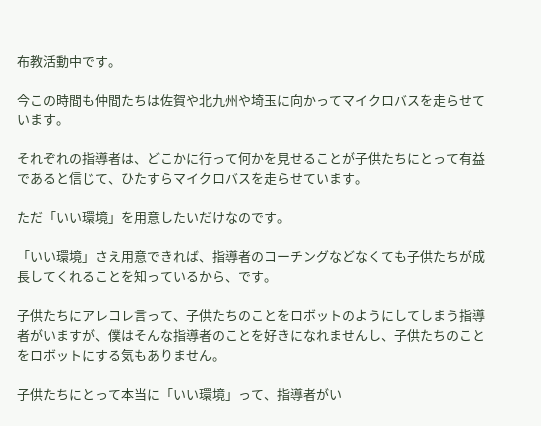布教活動中です。

今この時間も仲間たちは佐賀や北九州や埼玉に向かってマイクロバスを走らせています。

それぞれの指導者は、どこかに行って何かを見せることが子供たちにとって有益であると信じて、ひたすらマイクロバスを走らせています。

ただ「いい環境」を用意したいだけなのです。

「いい環境」さえ用意できれば、指導者のコーチングなどなくても子供たちが成長してくれることを知っているから、です。

子供たちにアレコレ言って、子供たちのことをロボットのようにしてしまう指導者がいますが、僕はそんな指導者のことを好きになれませんし、子供たちのことをロボットにする気もありません。

子供たちにとって本当に「いい環境」って、指導者がい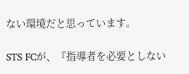ない環境だと思っています。

STS FCが、『指導者を必要としない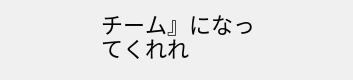チーム』になってくれれ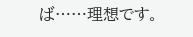ば……理想です。